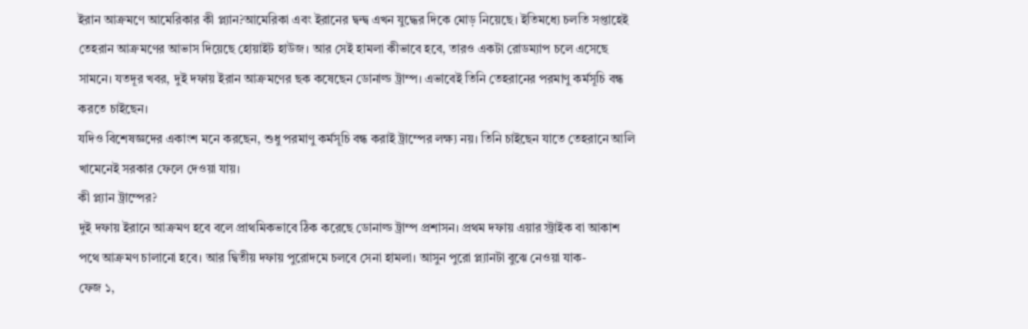ইরান আক্রমণে আমেরিকার কী প্ল্যান?আমেরিকা এবং ইরানের দ্বন্দ্ব এখন যুদ্ধের দিকে মোড় নিয়েছে। ইতিমধ্যে চলতি সপ্তাহেই তেহরান আক্রমণের আভাস দিয়েছে হোয়াইট হাউজ। আর সেই হামলা কীভাবে হবে, তারও একটা রোডম্যাপ চলে এসেছে সামনে। যতদূর খবর, দুই দফায় ইরান আক্রমণের ছক কষেছেন ডোনাল্ড ট্রাম্প। এভাবেই তিনি তেহরানের পরমাণু কর্মসূচি বন্ধ করতে চাইছেন।
যদিও বিশেষজ্ঞদের একাংশ মনে করছেন, শুধু পরমাণু কর্মসূচি বন্ধ করাই ট্রাম্পের লক্ষ্য নয়। তিনি চাইছেন যাতে তেহরানে আলি খামেনেই সরকার ফেলে দেওয়া যায়।
কী প্ল্যান ট্রাম্পের?
দুই দফায় ইরানে আক্রমণ হবে বলে প্রাথমিকভাবে ঠিক করেছে ডোনাল্ড ট্রাম্প প্রশাসন। প্রথম দফায় এয়ার স্ট্রাইক বা আকাশ পথে আক্রমণ চালানো হবে। আর দ্বিতীয় দফায় পুরোদমে চলবে সেনা হামলা। আসুন পুরো প্ল্যানটা বুঝে নেওয়া যাক-
ফেজ ১,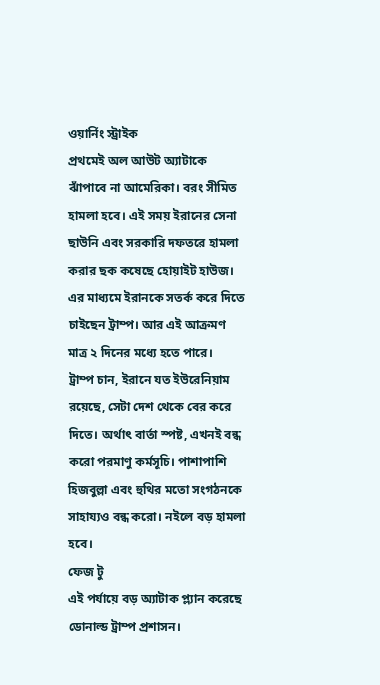ওয়ার্নিং স্ট্রাইক
প্রথমেই অল আউট অ্যাটাকে ঝাঁপাবে না আমেরিকা। বরং সীমিত হামলা হবে। এই সময় ইরানের সেনা ছাউনি এবং সরকারি দফতরে হামলা করার ছক কষেছে হোয়াইট হাউজ। এর মাধ্যমে ইরানকে সতর্ক করে দিতে চাইছেন ট্রাম্প। আর এই আক্রমণ মাত্র ২ দিনের মধ্যে হতে পারে।
ট্রাম্প চান, ইরানে যত ইউরেনিয়াম রয়েছে, সেটা দেশ থেকে বের করে দিতে। অর্থাৎ বার্তা স্পষ্ট, এখনই বন্ধ করো পরমাণু কর্মসূচি। পাশাপাশি হিজবুল্লা এবং হুথির মতো সংগঠনকে সাহায্যও বন্ধ করো। নইলে বড় হামলা হবে।
ফেজ টু
এই পর্যায়ে বড় অ্যাটাক প্ল্যান করেছে ডোনাল্ড ট্রাম্প প্রশাসন।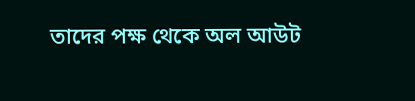তাদের পক্ষ থেকে অল আউট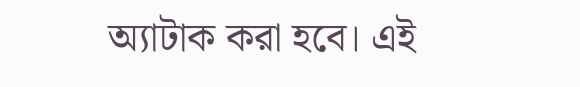অ্যাটাক করা হবে। এই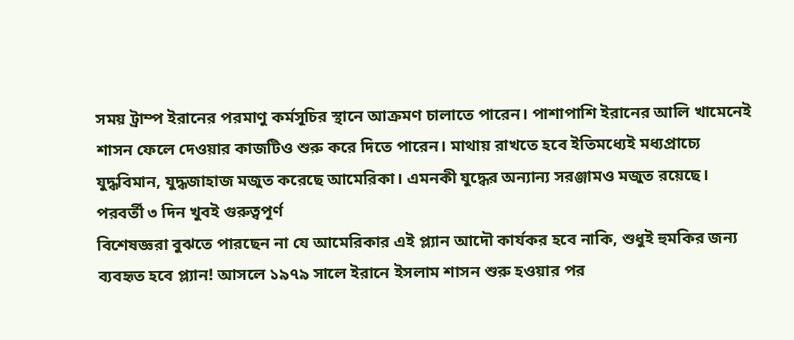সময় ট্রাম্প ইরানের পরমাণু কর্মসূচির স্থানে আক্রমণ চালাতে পারেন। পাশাপাশি ইরানের আলি খামেনেই শাসন ফেলে দেওয়ার কাজটিও শুরু করে দিতে পারেন। মাথায় রাখতে হবে ইতিমধ্যেই মধ্যপ্রাচ্যে যুদ্ধবিমান, যুদ্ধজাহাজ মজুত করেছে আমেরিকা। এমনকী যুদ্ধের অন্যান্য সরঞ্জামও মজুত রয়েছে।
পরবর্তী ৩ দিন খুবই গুরুত্বপূর্ণ
বিশেষজ্ঞরা বুঝতে পারছেন না যে আমেরিকার এই প্ল্যান আদৌ কার্যকর হবে নাকি, শুধুই হুমকির জন্য ব্যবহৃত হবে প্ল্যান! আসলে ১৯৭৯ সালে ইরানে ইসলাম শাসন শুরু হওয়ার পর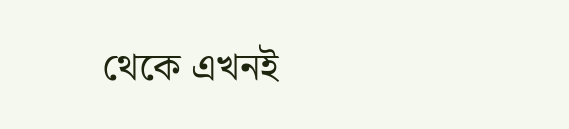থেকে এখনই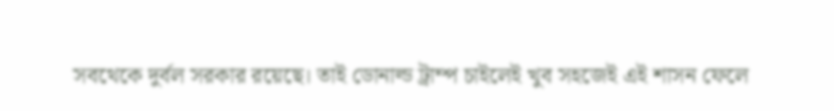সবথেকে দুর্বল সরকার রয়েছে। তাই ডোনাল্ড ট্রাম্প চাইলেই খুব সহজেই এই শাসন ফেলে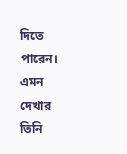দিতে পারেন। এমন দেখার তিনি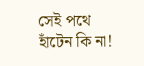সেই পথে হাঁটেন কি না!